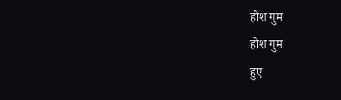होश गुम
होश गुम
हुए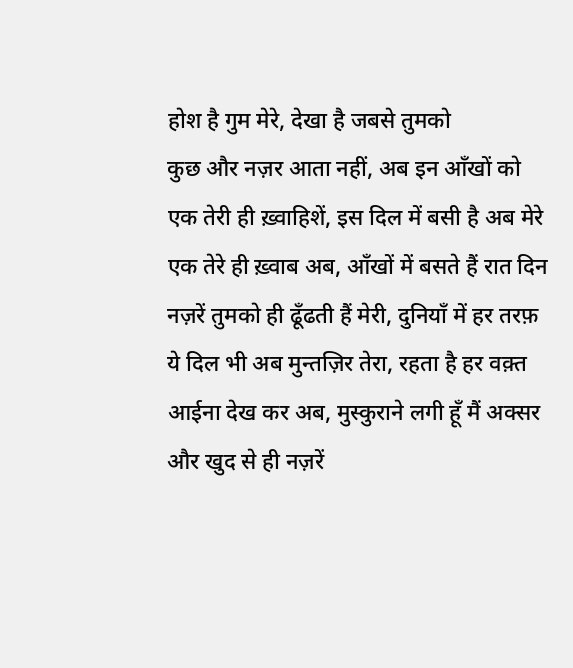होश है गुम मेरे, देखा है जबसे तुमको
कुछ और नज़र आता नहीं, अब इन आँखों को
एक तेरी ही ख़्वाहिशें, इस दिल में बसी है अब मेरे
एक तेरे ही ख़्वाब अब, आँखों में बसते हैं रात दिन
नज़रें तुमको ही ढूँढती हैं मेरी, दुनियाँ में हर तरफ़
ये दिल भी अब मुन्तज़िर तेरा, रहता है हर वक़्त
आईना देख कर अब, मुस्कुराने लगी हूँ मैं अक्सर
और खुद से ही नज़रें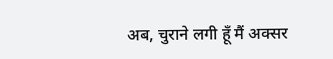अब, चुराने लगी हूँ मैं अक्सर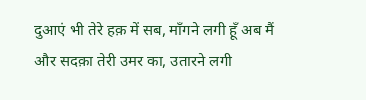दुआएं भी तेरे हक़ में सब, माँगने लगी हूँ अब मैं
और सदक़ा तेरी उमर का, उतारने लगी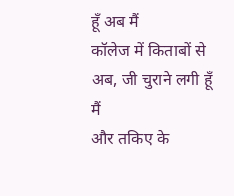हूँ अब मैं
कॉलेज में किताबों से अब, जी चुराने लगी हूँ मैं
और तकिए के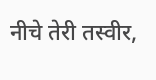नीचे तेरी तस्वीर,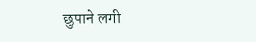छुपाने लगी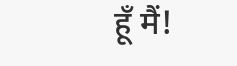हूँ मैं!